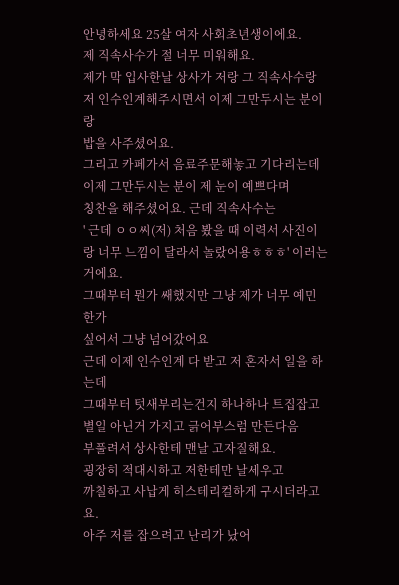안녕하세요 25살 여자 사회초년생이에요.
제 직속사수가 절 너무 미워해요.
제가 막 입사한날 상사가 저랑 그 직속사수랑
저 인수인계해주시면서 이제 그만두시는 분이랑
밥을 사주셨어요.
그리고 카페가서 음료주문해놓고 기다리는데
이제 그만두시는 분이 제 눈이 예쁘다며
칭찬을 해주셨어요. 근데 직속사수는
' 근데 ㅇㅇ씨(저) 처음 봤을 때 이력서 사진이랑 너무 느낌이 달라서 놀랐어용ㅎㅎㅎ' 이러는 거에요.
그때부터 뭔가 쌔했지만 그냥 제가 너무 예민한가
싶어서 그냥 넘어갔어요
근데 이제 인수인계 다 받고 저 혼자서 일을 하는데
그때부터 텃새부리는건지 하나하나 트집잡고
별일 아닌거 가지고 긁어부스럼 만든다음
부풀려서 상사한테 맨날 고자질해요.
굉장히 적대시하고 저한테만 날세우고
까칠하고 사납게 히스테리컬하게 구시더라고요.
아주 저를 잡으려고 난리가 났어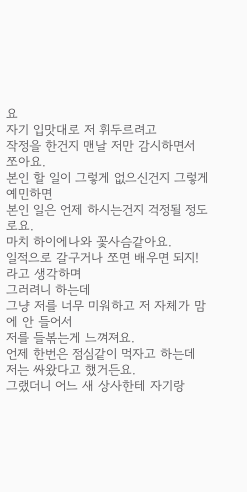요
자기 입맛대로 저 휘두르려고
작정을 한건지 맨날 저만 감시하면서 쪼아요.
본인 할 일이 그렇게 없으신건지 그렇게 예민하면
본인 일은 언제 하시는건지 걱정될 정도로요.
마치 하이에나와 꽃사슴같아요.
일적으로 갈구거나 쪼면 배우면 되지! 라고 생각하며
그러려니 하는데
그냥 저를 너무 미워하고 저 자체가 맘에 안 들어서
저를 들볶는게 느껴져요.
언제 한번은 점심같이 먹자고 하는데
저는 싸왔다고 했거든요.
그랬더니 어느 새 상사한테 자기랑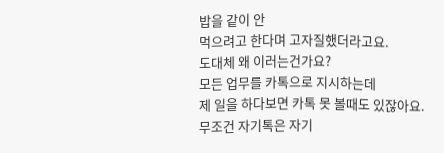밥을 같이 안
먹으려고 한다며 고자질했더라고요.
도대체 왜 이러는건가요?
모든 업무를 카톡으로 지시하는데
제 일을 하다보면 카톡 못 볼때도 있잖아요.
무조건 자기톡은 자기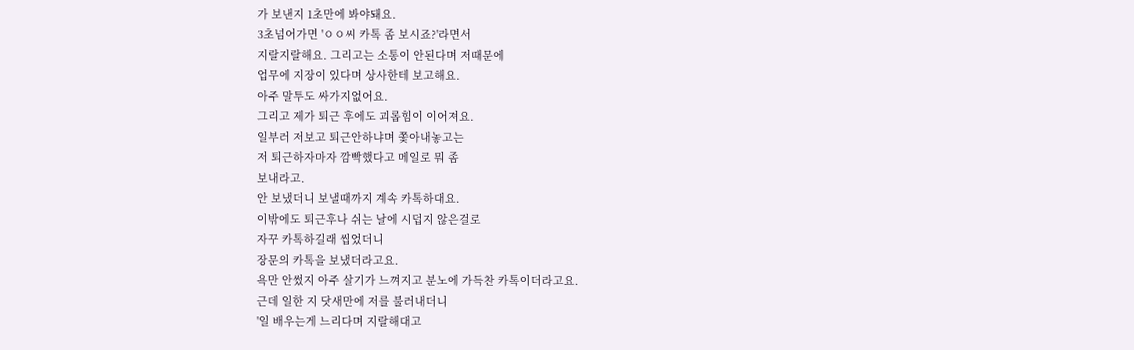가 보낸지 1초만에 봐야돼요.
3초넘어가면 'ㅇㅇ씨 카톡 좀 보시죠?'라면서
지랄지랄해요. 그리고는 소통이 안된다며 저때문에
업무에 지장이 있다며 상사한테 보고해요.
아주 말투도 싸가지없어요.
그리고 제가 퇴근 후에도 괴롭힘이 이어져요.
일부러 저보고 퇴근안하냐며 쫓아내놓고는
저 퇴근하자마자 깜빡했다고 메일로 뭐 좀
보내라고.
안 보냈더니 보낼때까지 계속 카톡하대요.
이밖에도 퇴근후나 쉬는 날에 시덥지 않은걸로
자꾸 카톡하길래 씹었더니
장문의 카톡을 보냈더라고요.
욕만 안썼지 아주 살기가 느껴지고 분노에 가득찬 카톡이더라고요.
근데 일한 지 닷새만에 저를 불러내더니
'일 배우는게 느리다며 지랄해대고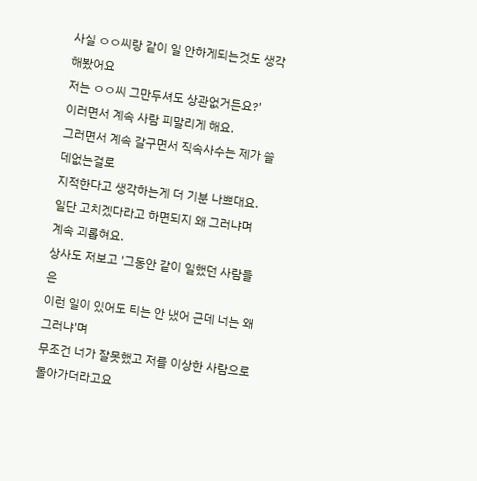사실 ㅇㅇ씨랑 같이 일 안하게되는것도 생각해봤어요
저는 ㅇㅇ씨 그만두셔도 상관없거든요?'
이러면서 계속 사람 피말리게 해요.
그러면서 계속 갈구면서 직속사수는 제가 쓸데없는걸로
지적한다고 생각하는게 더 기분 나쁘대요.
일단 고치겠다라고 하면되지 왜 그러냐며
계속 괴롭혀요.
상사도 저보고 '그동안 같이 일했던 사람들은
이런 일이 있어도 티는 안 냈어 근데 너는 왜 그러냐'며
무조건 너가 잘못했고 저를 이상한 사람으로
몰아가더라고요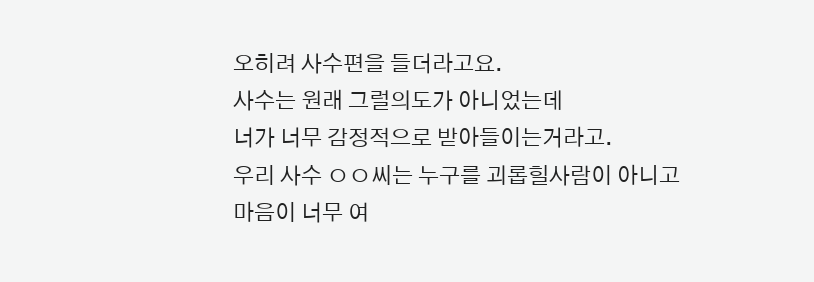오히려 사수편을 들더라고요.
사수는 원래 그럴의도가 아니었는데
너가 너무 감정적으로 받아들이는거라고.
우리 사수 ㅇㅇ씨는 누구를 괴롭힐사람이 아니고
마음이 너무 여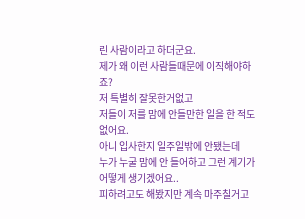린 사람이라고 하더군요.
제가 왜 이런 사람들때문에 이직해야하죠?
저 특별히 잘못한거없고
저들이 저를 맘에 안들만한 일을 한 적도 없어요.
아니 입사한지 일주일밖에 안됐는데
누가 누굴 맘에 안 들어하고 그런 계기가
어떻게 생기겠어요..
피하려고도 해봤지만 계속 마주칠거고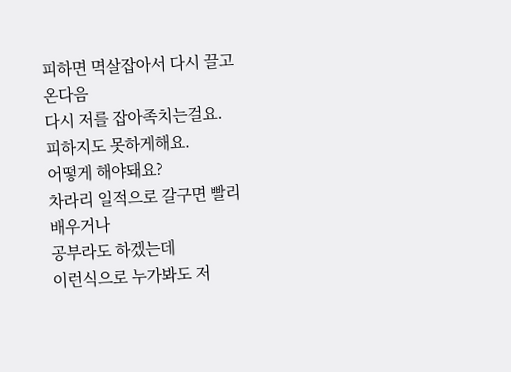피하면 멱살잡아서 다시 끌고온다음
다시 저를 잡아족치는걸요.
피하지도 못하게해요.
어떻게 해야돼요?
차라리 일적으로 갈구면 빨리 배우거나
공부라도 하겠는데
이런식으로 누가봐도 저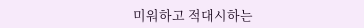미워하고 적대시하는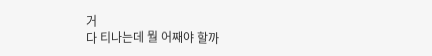거
다 티나는데 뭘 어째야 할까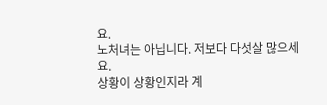요.
노처녀는 아닙니다. 저보다 다섯살 많으세요.
상황이 상황인지라 계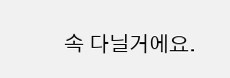속 다닐거에요.